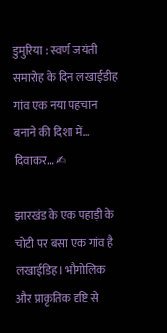डुमुरिया : स्वर्ण जयंती समारोह के दिन लखाईडीह गांव एक नया पहचान बनाने की दिशा में…
दिवाकर… ✍

झारखंड के एक पहाड़ी के चोटी पर बसा एक गांव है लखाईडिह। भौगोलिक और प्राकृतिक दृष्टि से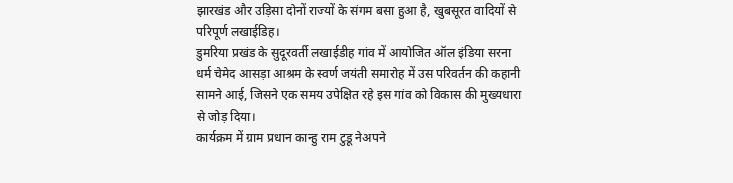झारखंड और उड़िसा दोनों राज्यों के संगम बसा हुआ है, खुबसूरत वादियों से परिपूर्ण लखाईडिह।
डुमरिया प्रखंड के सुदूरवर्ती लखाईडीह गांव में आयोजित ऑल इंडिया सरना धर्म चेमेद आसड़ा आश्रम के स्वर्ण जयंती समारोह में उस परिवर्तन की कहानी सामने आई, जिसने एक समय उपेक्षित रहे इस गांव को विकास की मुख्यधारा से जोड़ दिया।
कार्यक्रम में ग्राम प्रधान कान्हु राम टुडू नेअपने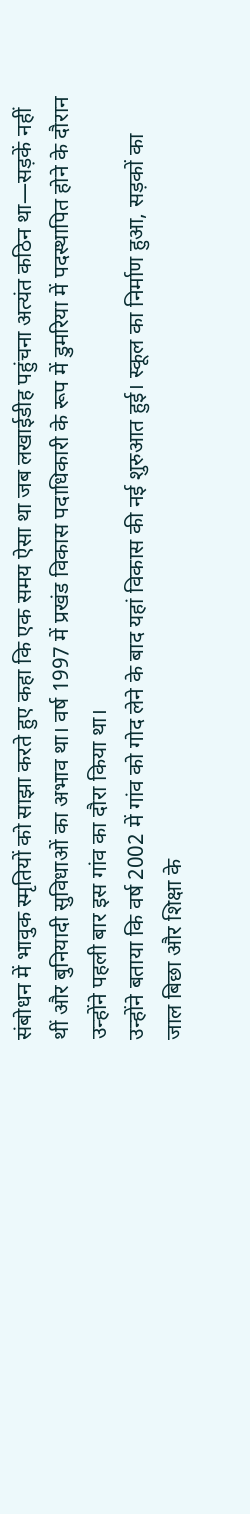संबोधन में भावुक स्मृतियों को साझा करते हुए कहा कि एक समय ऐसा था जब लखाईडीह पहुंचना अत्यंत कठिन था—सड़कें नहीं थीं और बुनियादी सुविधाओं का अभाव था। वर्ष 1997 में प्रखंड विकास पदाधिकारी के रूप में डुमरिया में पदस्थापित होने के दौरान उन्होंने पहली बार इस गांव का दौरा किया था।
उन्होंने बताया कि वर्ष 2002 में गांव को गोद लेने के बाद यहां विकास की नई शुरुआत हुई। स्कूल का निर्माण हुआ, सड़कों का जाल बिछा और शिक्षा के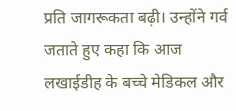प्रति जागरूकता बढ़ी। उन्होंने गर्व जताते हुए कहा कि आज लखाईडीह के बच्चे मेडिकल और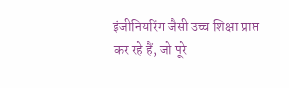इंजीनियरिंग जैसी उच्च शिक्षा प्राप्त कर रहे हैं, जो पूरे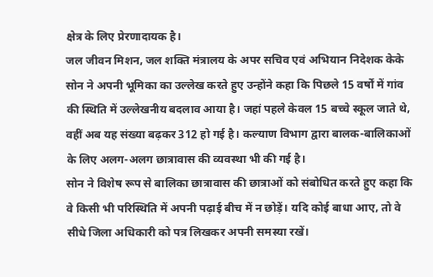क्षेत्र के लिए प्रेरणादायक है।
जल जीवन मिशन, जल शक्ति मंत्रालय के अपर सचिव एवं अभियान निदेशक केके सोन ने अपनी भूमिका का उल्लेख करते हुए उन्होंने कहा कि पिछले 15 वर्षों में गांव की स्थिति में उल्लेखनीय बदलाव आया है। जहां पहले केवल 15 बच्चे स्कूल जाते थे, वहीं अब यह संख्या बढ़कर 312 हो गई है। कल्याण विभाग द्वारा बालक-बालिकाओं के लिए अलग-अलग छात्रावास की व्यवस्था भी की गई है।
सोन ने विशेष रूप से बालिका छात्रावास की छात्राओं को संबोधित करते हुए कहा कि वे किसी भी परिस्थिति में अपनी पढ़ाई बीच में न छोड़ें। यदि कोई बाधा आए, तो वे सीधे जिला अधिकारी को पत्र लिखकर अपनी समस्या रखें।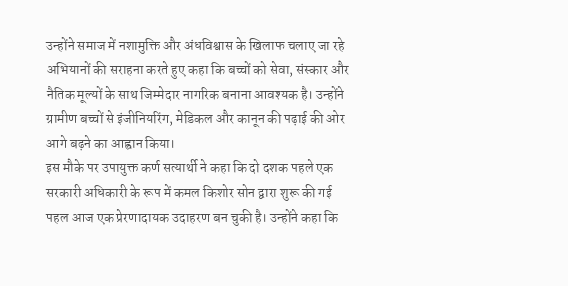उन्होंने समाज में नशामुक्ति और अंधविश्वास के खिलाफ चलाए जा रहे अभियानों की सराहना करते हुए कहा कि बच्चों को सेवा, संस्कार और नैतिक मूल्यों के साथ जिम्मेदार नागरिक बनाना आवश्यक है। उन्होंने ग्रामीण बच्चों से इंजीनियरिंग, मेडिकल और कानून की पढ़ाई की ओर आगे बढ़ने का आह्वान किया।
इस मौके पर उपायुक्त कर्ण सत्यार्थी ने कहा कि दो दशक पहले एक सरकारी अधिकारी के रूप में कमल किशोर सोन द्वारा शुरू की गई पहल आज एक प्रेरणादायक उदाहरण बन चुकी है। उन्होंने कहा कि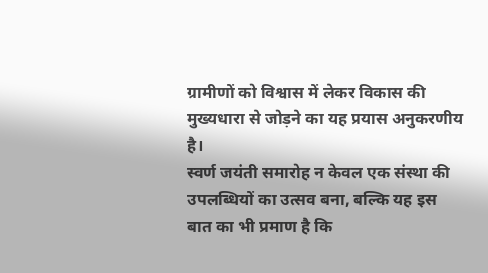ग्रामीणों को विश्वास में लेकर विकास की मुख्यधारा से जोड़ने का यह प्रयास अनुकरणीय है।
स्वर्ण जयंती समारोह न केवल एक संस्था की उपलब्धियों का उत्सव बना, बल्कि यह इस बात का भी प्रमाण है कि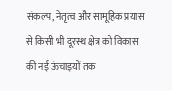संकल्प, नेतृत्व और सामूहिक प्रयास से किसी भी दूरस्थ क्षेत्र को विकास की नई ऊंचाइयों तक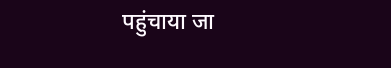पहुंचाया जा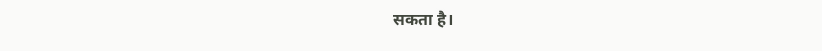सकता है।